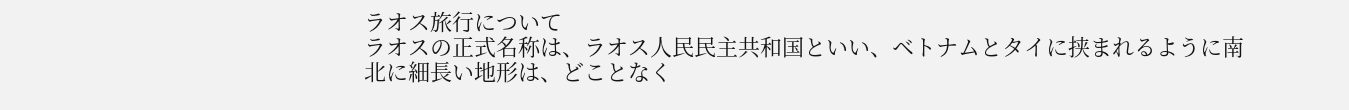ラオス旅行について
ラオスの正式名称は、ラオス人民民主共和国といい、ベトナムとタイに挟まれるように南北に細長い地形は、どことなく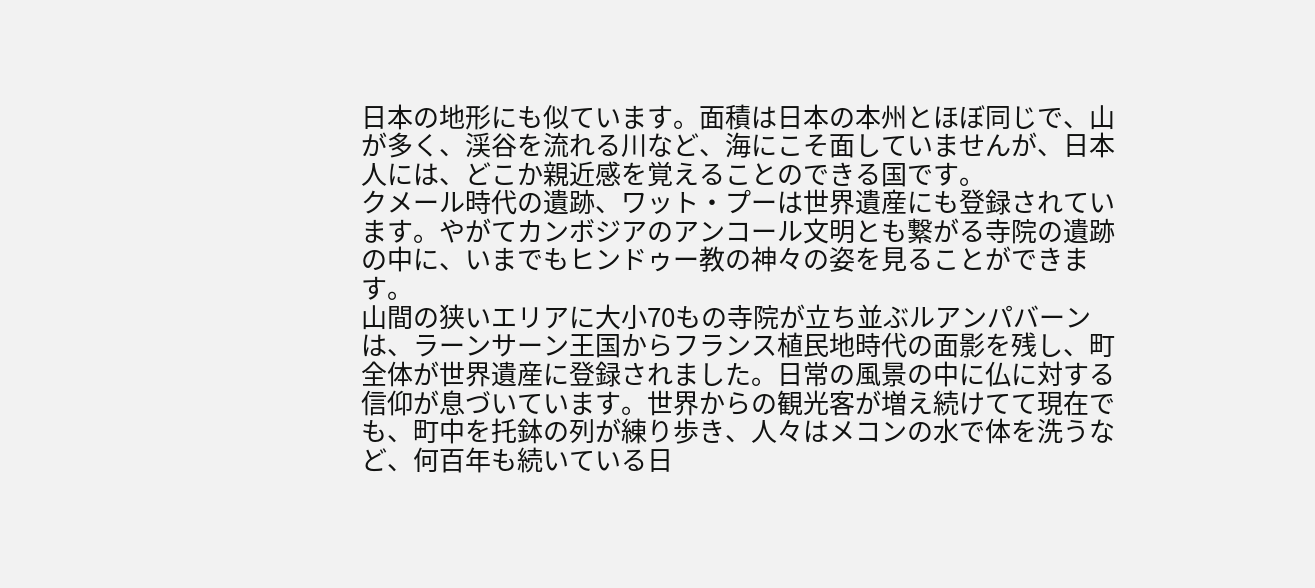日本の地形にも似ています。面積は日本の本州とほぼ同じで、山が多く、渓谷を流れる川など、海にこそ面していませんが、日本人には、どこか親近感を覚えることのできる国です。
クメール時代の遺跡、ワット・プーは世界遺産にも登録されています。やがてカンボジアのアンコール文明とも繋がる寺院の遺跡の中に、いまでもヒンドゥー教の神々の姿を見ることができます。
山間の狭いエリアに大小70もの寺院が立ち並ぶルアンパバーンは、ラーンサーン王国からフランス植民地時代の面影を残し、町全体が世界遺産に登録されました。日常の風景の中に仏に対する信仰が息づいています。世界からの観光客が増え続けてて現在でも、町中を托鉢の列が練り歩き、人々はメコンの水で体を洗うなど、何百年も続いている日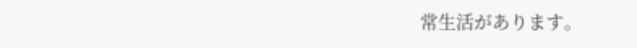常生活があります。